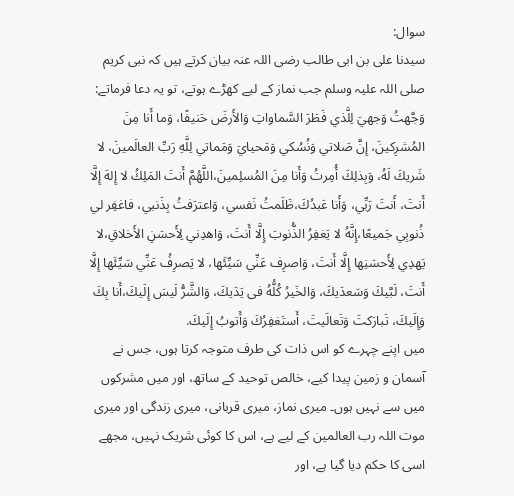سوال:
سیدنا علی بن ابی طالب رضی اللہ عنہ بیان کرتے ہیں کہ نبی کریم صلی اللہ علیہ وسلم جب نماز کے لیے کھڑے ہوتے، تو یہ دعا فرماتے:
وَجَّهتُ وَجهيَ لِلَّذي فَطَرَ السَّماواتِ وَالأَرضَ حَنيفًا، وَما أَنا مِنَ المُشرِكينَ، إِنَّ صَلاتي وَنُسُكي وَمَحيايَ وَمَماتي لِلَّهِ رَبِّ العالَمينَ، لا شَريكَ لَهُ، وَبِذلِكَ أُمِرتُ وَأَنا مِنَ المُسلِمينَ،اللَّهُمَّ أَنتَ المَلِكُ لا إِلهَ إِلَّا أَنتَ، أَنتَ رَبِّي، وَأَنا عَبدُكَ،ظَلَمتُ نَفسي، وَاعترَفتُ بِذَنبي، فاغفِر لي ذُنوبِي جَميعًا،إِنَّهُ لا يَغفِرُ الذُّنوبَ إِلَّا أَنتَ، وَاهدِني لِأَحسَنِ الأَخلاقِ،لا يَهدِي لِأَحسَنِها إِلَّا أَنتَ، وَاصرِف عَنِّي سَيِّئَها، لا يَصرِفُ عَنِّي سَيِّئَها إِلَّا أَنتَ، لَبَّيكَ وَسَعدَيكَ، وَالخَيرُ كُلُّهُ فى يَدَيكَ، وَالشَّرُّ لَيسَ إِلَيكَ،أَنا بِكَ وَإِلَيكَ، تَبارَكتَ وَتَعالَيتَ، أَستَغفِرُكَ وَأَتوبُ إِلَيكَ.
میں اپنے چہرے کو اس ذات کی طرف متوجہ کرتا ہوں، جس نے آسمان و زمین پیدا کیے، خالص توحید کے ساتھ، اور میں مشرکوں میں سے نہیں ہوں۔ میری نماز، میری قربانی، میری زندگی اور میری موت اللہ رب العالمین کے لیے ہے، اس کا کوئی شریک نہیں، مجھے اسی کا حکم دیا گیا ہے، اور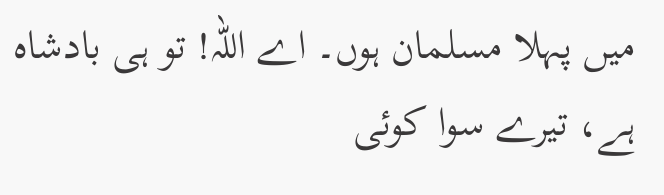میں پہلا مسلمان ہوں۔ اے اللہ! تو ہی بادشاہ ہے، تیرے سوا کوئی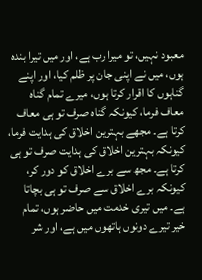معبود نہیں، تو میرا رب ہے، اور میں تیرا بندہ ہوں، میں نے اپنی جان پر ظلم کیا، اور اپنے گناہوں کا اقرار کرتا ہوں، میرے تمام گناہ معاف فرما، کیونکہ گناہ صرف تو ہی معاف کرتا ہے۔ مجھے بہترین اخلاق کی ہدایت فرما، کیونکہ بہترین اخلاق کی ہدایت صرف تو ہی کرتا ہے۔ مجھ سے برے اخلاق کو دور کر، کیونکہ برے اخلاق سے صرف تو ہی بچاتا ہے۔ میں تیری خدمت میں حاضر ہوں، تمام خیر تیرے دونوں ہاتھوں میں ہے، اور شر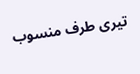تیری طرف منسوب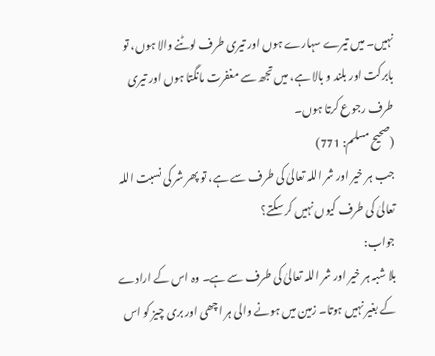نہیں۔ میں تیرے سہارے ہوں اور تیری طرف لوٹنے والا ہوں، تو بابرکت اور بلند و بالا ہے، میں تجھ سے مغفرت مانگتا ہوں اور تیری طرف رجوع کرتا ہوں۔
(صحيح مسلم: 771)
جب ہر خیر اور شر اللہ تعالیٰ کی طرف سے ہے، تو پھر شر کی نسبت اللہ تعالیٰ کی طرف کیوں نہیں کر سکتے؟
جواب:
بلا شبہ ہر خیر اور شر اللہ تعالیٰ کی طرف سے ہے۔ وہ اس کے ارادے کے بغیر نہیں ہوتا۔ زمین میں ہونے والی ہر اچھی اور بری چیز کو اس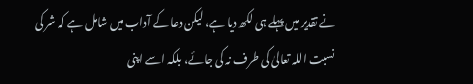نے تقدیر میں پہلے ہی لکھ دیا ہے، لیکن دعا کے آداب میں شامل ہے کہ شر کی نسبت اللہ تعالیٰ کی طرف نہ کی جائے، بلکہ اسے اپنی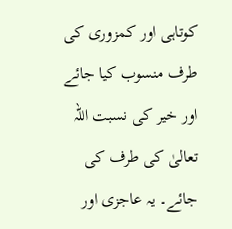کوتاہی اور کمزوری کی طرف منسوب کیا جائے اور خیر کی نسبت اللہ تعالیٰ کی طرف کی جائے۔ یہ عاجزی اور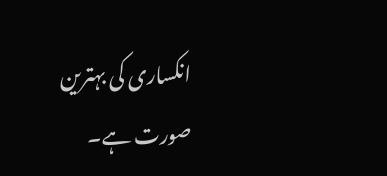انکساری کی بہترین صورت ہے۔